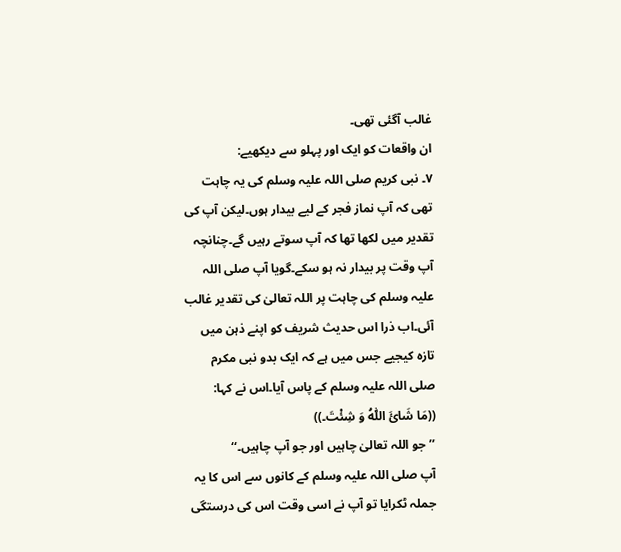غالب آگئی تھی۔
ان واقعات کو ایک اور پہلو سے دیکھیے:
۷۔ نبی کریم صلی اللہ علیہ وسلم کی یہ چاہت تھی کہ آپ نماز فجر کے لیے بیدار ہوں۔لیکن آپ کی تقدیر میں لکھا تھا کہ آپ سوتے رہیں گے۔چنانچہ آپ وقت پر بیدار نہ ہو سکے۔گویا آپ صلی اللہ علیہ وسلم کی چاہت پر اللہ تعالیٰ کی تقدیر غالب آئی۔اب ذرا اس حدیث شریف کو اپنے ذہن میں تازہ کیجیے جس میں ہے کہ ایک بدو نبی مکرم صلی اللہ علیہ وسلم کے پاس آیا۔اس نے کہا:
((مَا شَائَ اللّٰہُ وَ شِئْتَ۔))
’’جو اللہ تعالیٰ چاہیں اور جو آپ چاہیں۔‘‘
آپ صلی اللہ علیہ وسلم کے کانوں سے اس کا یہ جملہ ٹکرایا تو آپ نے اسی وقت اس کی درستگی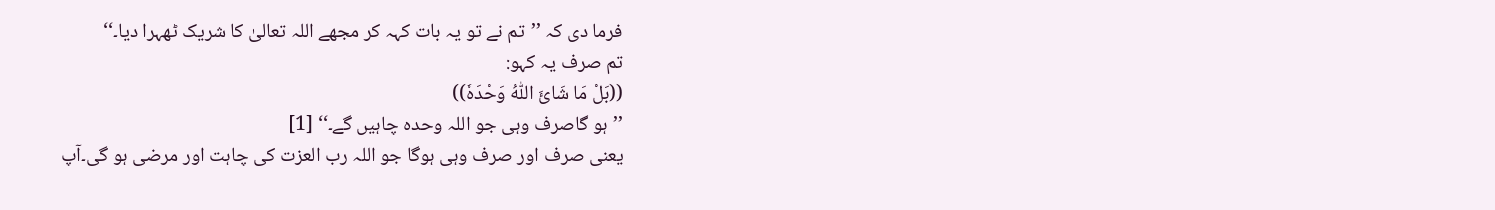فرما دی کہ ’’تم نے تو یہ بات کہہ کر مجھے اللہ تعالیٰ کا شریک ٹھہرا دیا۔‘‘
تم صرف یہ کہو:
((بَلْ مَا شَائَ اللّٰہُ وَحْدَہٗ))
’’ہو گاصرف وہی جو اللہ وحدہ چاہیں گے۔‘‘ [1]
یعنی صرف اور صرف وہی ہوگا جو اللہ رب العزت کی چاہت اور مرضی ہو گی۔آپ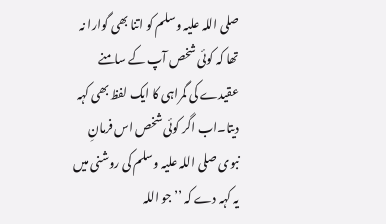صلی اللہ علیہ وسلم کو اتنا بھی گوارا نہ تھا کہ کوئی شخص آپ کے سامنے عقیدے کی گمراہی کا ایک لفظ بھی کہہ دیتا۔اب اگر کوئی شخص اس فرمانِ نبوی صلی اللہ علیہ وسلم کی روشنی میں یہ کہہ دے کہ ’’جو اللہ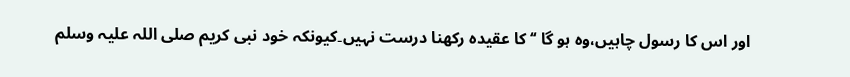اور اس کا رسول چاہیں،وہ ہو گا ‘‘ کا عقیدہ رکھنا درست نہیں۔کیونکہ خود نبی کریم صلی اللہ علیہ وسلم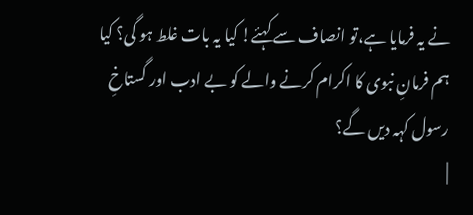نے یہ فرمایا ہے،تو انصاف سے کہئے! کیا یہ بات غلط ہو گی؟ کیا ہم فرمانِ نبوی کا اکرام کرنے والے کو بے ادب اور گستاخِ رسول کہہ دیں گے؟
|